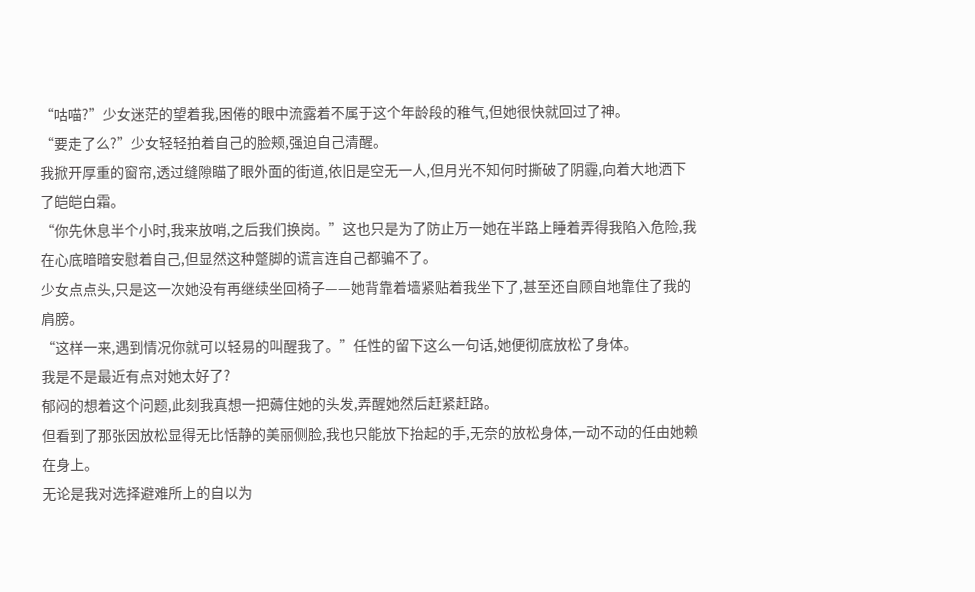“咕喵?”少女迷茫的望着我,困倦的眼中流露着不属于这个年龄段的稚气,但她很快就回过了神。
“要走了么?”少女轻轻拍着自己的脸颊,强迫自己清醒。
我掀开厚重的窗帘,透过缝隙瞄了眼外面的街道,依旧是空无一人,但月光不知何时撕破了阴霾,向着大地洒下了皑皑白霜。
“你先休息半个小时,我来放哨,之后我们换岗。”这也只是为了防止万一她在半路上睡着弄得我陷入危险,我在心底暗暗安慰着自己,但显然这种蹩脚的谎言连自己都骗不了。
少女点点头,只是这一次她没有再继续坐回椅子——她背靠着墙紧贴着我坐下了,甚至还自顾自地靠住了我的肩膀。
“这样一来,遇到情况你就可以轻易的叫醒我了。”任性的留下这么一句话,她便彻底放松了身体。
我是不是最近有点对她太好了?
郁闷的想着这个问题,此刻我真想一把薅住她的头发,弄醒她然后赶紧赶路。
但看到了那张因放松显得无比恬静的美丽侧脸,我也只能放下抬起的手,无奈的放松身体,一动不动的任由她赖在身上。
无论是我对选择避难所上的自以为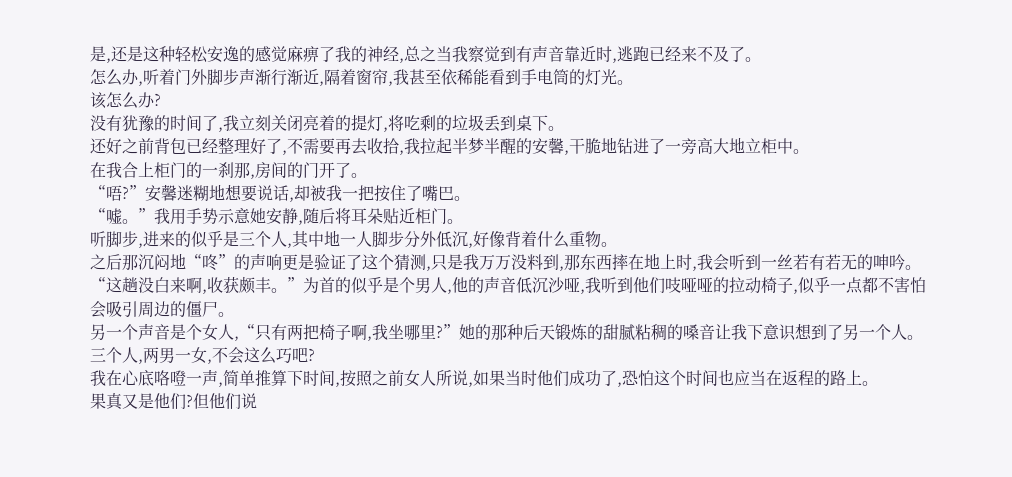是,还是这种轻松安逸的感觉麻痹了我的神经,总之当我察觉到有声音靠近时,逃跑已经来不及了。
怎么办,听着门外脚步声渐行渐近,隔着窗帘,我甚至依稀能看到手电筒的灯光。
该怎么办?
没有犹豫的时间了,我立刻关闭亮着的提灯,将吃剩的垃圾丢到桌下。
还好之前背包已经整理好了,不需要再去收拾,我拉起半梦半醒的安馨,干脆地钻进了一旁高大地立柜中。
在我合上柜门的一刹那,房间的门开了。
“唔?”安馨迷糊地想要说话,却被我一把按住了嘴巴。
“嘘。”我用手势示意她安静,随后将耳朵贴近柜门。
听脚步,进来的似乎是三个人,其中地一人脚步分外低沉,好像背着什么重物。
之后那沉闷地“咚”的声响更是验证了这个猜测,只是我万万没料到,那东西摔在地上时,我会听到一丝若有若无的呻吟。
“这趟没白来啊,收获颇丰。”为首的似乎是个男人,他的声音低沉沙哑,我听到他们吱哑哑的拉动椅子,似乎一点都不害怕会吸引周边的僵尸。
另一个声音是个女人,“只有两把椅子啊,我坐哪里?”她的那种后天锻炼的甜腻粘稠的嗓音让我下意识想到了另一个人。
三个人,两男一女,不会这么巧吧?
我在心底咯噔一声,简单推算下时间,按照之前女人所说,如果当时他们成功了,恐怕这个时间也应当在返程的路上。
果真又是他们?但他们说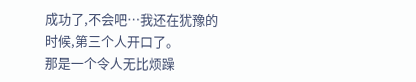成功了,不会吧…我还在犹豫的时候,第三个人开口了。
那是一个令人无比烦躁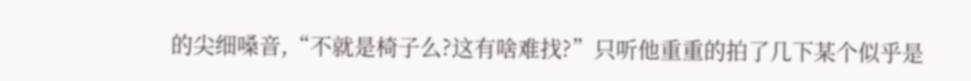的尖细嗓音,“不就是椅子么?这有啥难找?”只听他重重的拍了几下某个似乎是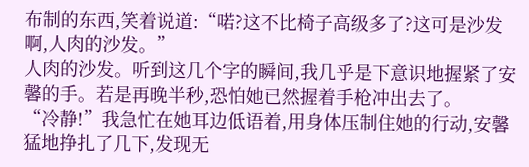布制的东西,笑着说道:“喏?这不比椅子高级多了?这可是沙发啊,人肉的沙发。”
人肉的沙发。听到这几个字的瞬间,我几乎是下意识地握紧了安馨的手。若是再晚半秒,恐怕她已然握着手枪冲出去了。
“冷静!”我急忙在她耳边低语着,用身体压制住她的行动,安馨猛地挣扎了几下,发现无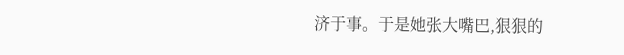济于事。于是她张大嘴巴,狠狠的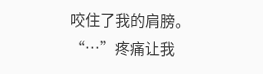咬住了我的肩膀。
“…”疼痛让我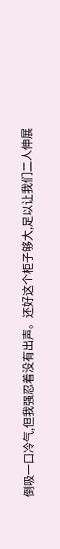倒吸一口冷气,但我强忍着没有出声。还好这个柜子够大,足以让我们二人伸展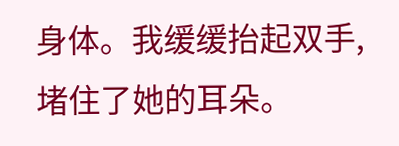身体。我缓缓抬起双手,堵住了她的耳朵。